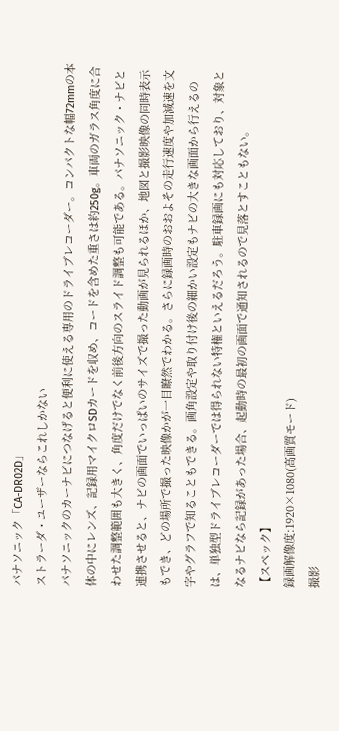パナソニック「CA-DR02D」
ストラーダ・ユーザーならこれしかない
パナソニックのカーナビにつなげると便利に使える専用のドライブレコーダー。コンパクトな幅72mmの本体の中にレンズ、記録用マイクロSDカードを収め、コードを含めた重さは約250g。車両のガラス角度に合わせた調整範囲も大きく、角度だけでなく前後方向のスライド調整も可能である。パナソニック・ナビと連携させると、ナビの画面でいっぱいのサイズで撮った動画が見られるほか、地図と撮影映像の同時表示もでき、どの場所で撮った映像かが一目瞭然でわかる。さらに録画時のおおよその走行速度や加減速を文字やグラフで知ることもできる。画角設定や取り付け後の細かい設定もナビの大きな画面から行えるのは、単独型ドライブレコーダーでは得られない特権といえるだろう。駐車録画にも対応しており、対象となるナビなら記録があった場合、起動時の最初の画面で通知されるので見落とすこともない。
【スペック】
録画解像度:1920×1080(高画質モード)
撮影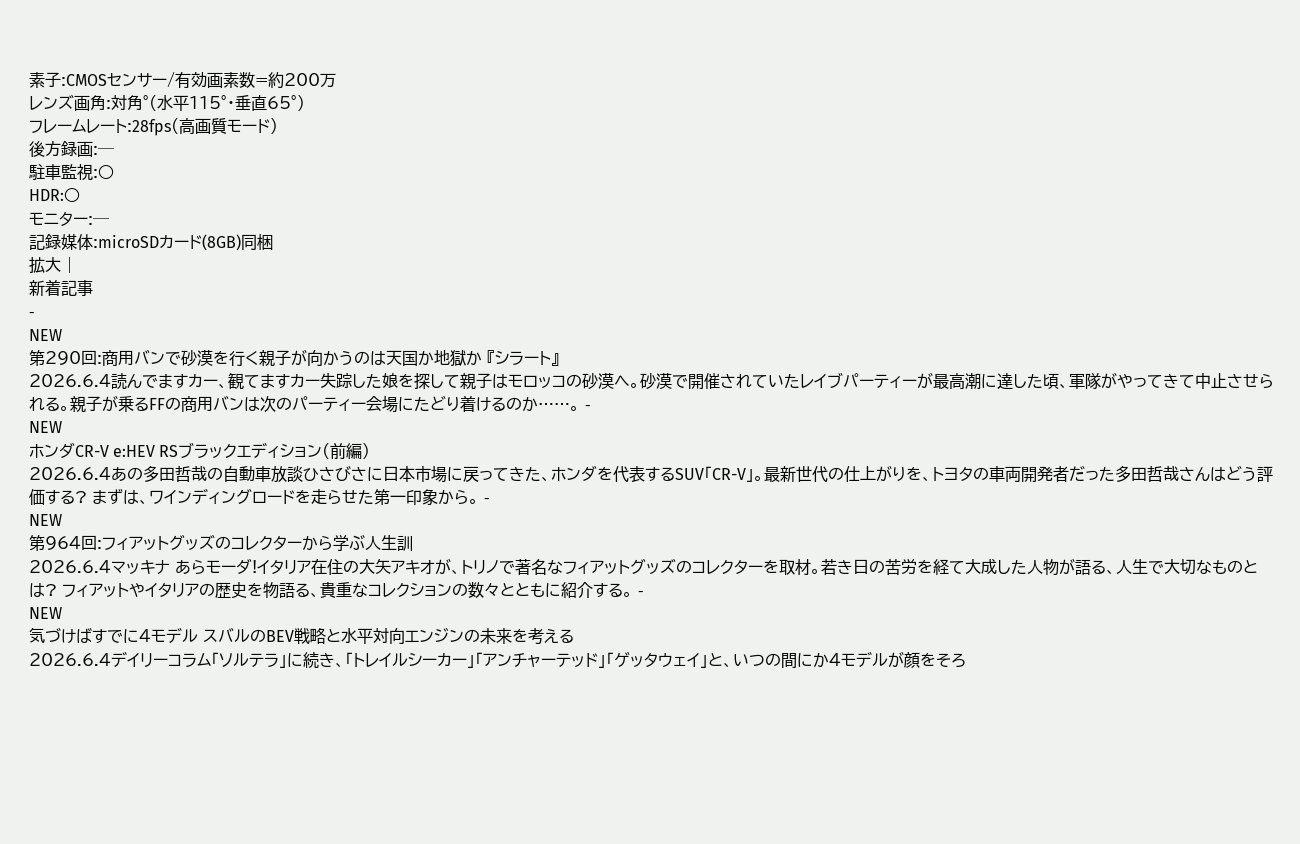素子:CMOSセンサー/有効画素数=約200万
レンズ画角:対角°(水平115°・垂直65°)
フレームレート:28fps(高画質モード)
後方録画:─
駐車監視:○
HDR:○
モニター:─
記録媒体:microSDカード(8GB)同梱
拡大 |
新着記事
-
NEW
第290回:商用バンで砂漠を行く親子が向かうのは天国か地獄か 『シラート』
2026.6.4読んでますカー、観てますカー失踪した娘を探して親子はモロッコの砂漠へ。砂漠で開催されていたレイブパーティーが最高潮に達した頃、軍隊がやってきて中止させられる。親子が乗るFFの商用バンは次のパーティー会場にたどり着けるのか……。 -
NEW
ホンダCR-V e:HEV RSブラックエディション(前編)
2026.6.4あの多田哲哉の自動車放談ひさびさに日本市場に戻ってきた、ホンダを代表するSUV「CR-V」。最新世代の仕上がりを、トヨタの車両開発者だった多田哲哉さんはどう評価する? まずは、ワインディングロードを走らせた第一印象から。 -
NEW
第964回:フィアットグッズのコレクターから学ぶ人生訓
2026.6.4マッキナ あらモーダ!イタリア在住の大矢アキオが、トリノで著名なフィアットグッズのコレクターを取材。若き日の苦労を経て大成した人物が語る、人生で大切なものとは? フィアットやイタリアの歴史を物語る、貴重なコレクションの数々とともに紹介する。 -
NEW
気づけばすでに4モデル スバルのBEV戦略と水平対向エンジンの未来を考える
2026.6.4デイリーコラム「ソルテラ」に続き、「トレイルシーカー」「アンチャーテッド」「ゲッタウェイ」と、いつの間にか4モデルが顔をそろ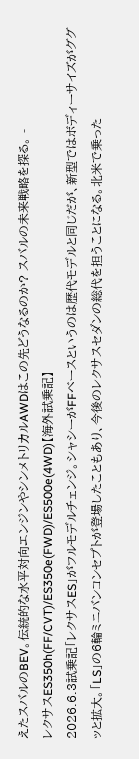えたスバルのBEV。伝統的な水平対向エンジンやシンメトリカルAWDはこの先どうなるのか? スバルの未来戦略を探る。 -
レクサスES350h(FF/CVT)/ES350e(FWD)/ES500e(4WD)【海外試乗記】
2026.6.3試乗記「レクサスES」がフルモデルチェンジ。シャシーがFFベースというのは歴代モデルと同じだが、新型ではボディーサイズがググッと拡大。「LS」の6輪ミニバンコンセプトが登場したこともあり、今後のレクサスセダンの総代を担うことになる。北米で乗った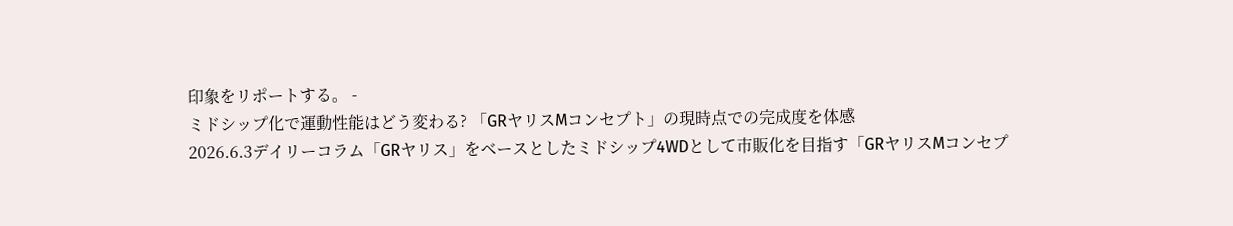印象をリポートする。 -
ミドシップ化で運動性能はどう変わる? 「GRヤリスMコンセプト」の現時点での完成度を体感
2026.6.3デイリーコラム「GRヤリス」をベースとしたミドシップ4WDとして市販化を目指す「GRヤリスMコンセプ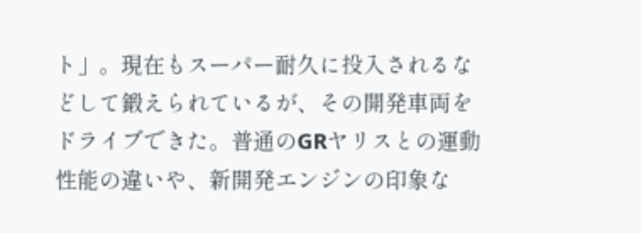ト」。現在もスーパー耐久に投入されるなどして鍛えられているが、その開発車両をドライブできた。普通のGRヤリスとの運動性能の違いや、新開発エンジンの印象な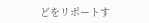どをリポートす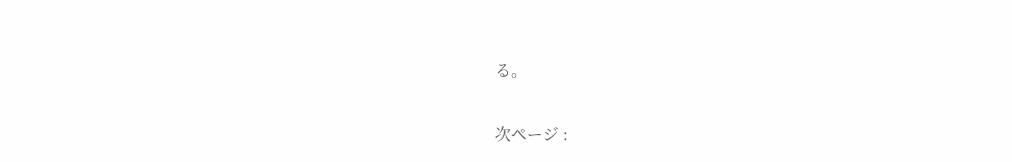る。

次ページ :